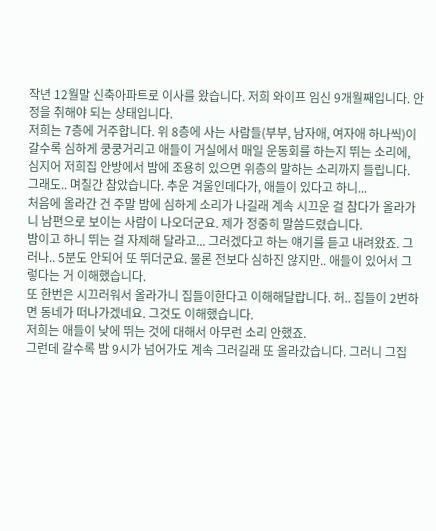작년 12월말 신축아파트로 이사를 왔습니다. 저희 와이프 임신 9개월째입니다. 안정을 취해야 되는 상태입니다.
저희는 7층에 거주합니다. 위 8층에 사는 사람들(부부, 남자애, 여자애 하나씩)이 갈수록 심하게 쿵쿵거리고 애들이 거실에서 매일 운동회를 하는지 뛰는 소리에, 심지어 저희집 안방에서 밤에 조용히 있으면 위층의 말하는 소리까지 들립니다. 그래도.. 며칠간 참았습니다. 추운 겨울인데다가, 애들이 있다고 하니...
처음에 올라간 건 주말 밤에 심하게 소리가 나길래 계속 시끄운 걸 참다가 올라가니 남편으로 보이는 사람이 나오더군요. 제가 정중히 말씀드렸습니다.
밤이고 하니 뛰는 걸 자제해 달라고... 그러겠다고 하는 얘기를 듣고 내려왔죠. 그러나.. 5분도 안되어 또 뛰더군요. 물론 전보다 심하진 않지만.. 애들이 있어서 그렇다는 거 이해했습니다.
또 한번은 시끄러워서 올라가니 집들이한다고 이해해달랍니다. 허.. 집들이 2번하면 동네가 떠나가겠네요. 그것도 이해했습니다.
저희는 애들이 낮에 뛰는 것에 대해서 아무런 소리 안했죠.
그런데 갈수록 밤 9시가 넘어가도 계속 그러길래 또 올라갔습니다. 그러니 그집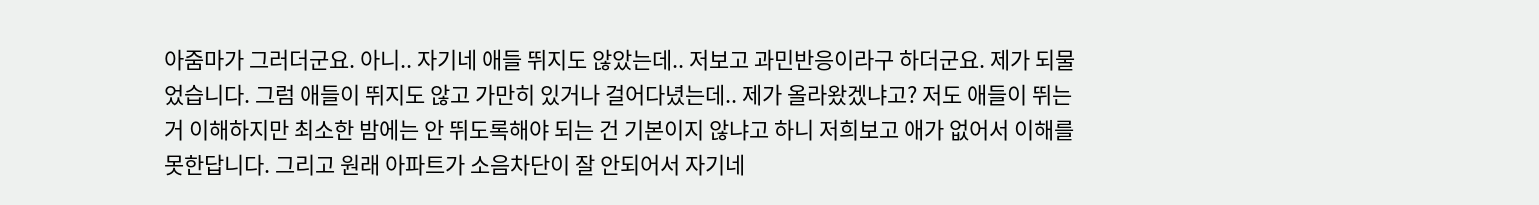아줌마가 그러더군요. 아니.. 자기네 애들 뛰지도 않았는데.. 저보고 과민반응이라구 하더군요. 제가 되물었습니다. 그럼 애들이 뛰지도 않고 가만히 있거나 걸어다녔는데.. 제가 올라왔겠냐고? 저도 애들이 뛰는 거 이해하지만 최소한 밤에는 안 뛰도록해야 되는 건 기본이지 않냐고 하니 저희보고 애가 없어서 이해를 못한답니다. 그리고 원래 아파트가 소음차단이 잘 안되어서 자기네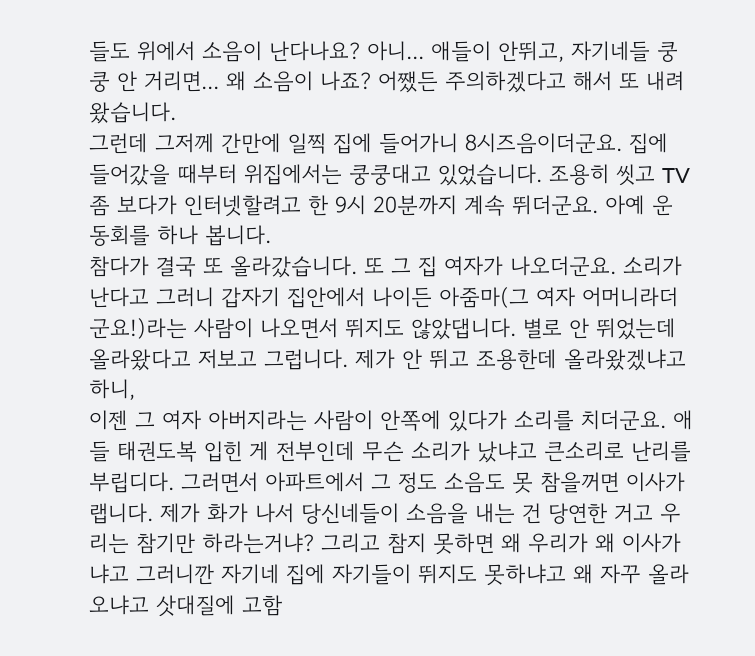들도 위에서 소음이 난다나요? 아니... 애들이 안뛰고, 자기네들 쿵쿵 안 거리면... 왜 소음이 나죠? 어쨌든 주의하겠다고 해서 또 내려왔습니다.
그런데 그저께 간만에 일찍 집에 들어가니 8시즈음이더군요. 집에 들어갔을 때부터 위집에서는 쿵쿵대고 있었습니다. 조용히 씻고 TV 좀 보다가 인터넷할려고 한 9시 20분까지 계속 뛰더군요. 아예 운동회를 하나 봅니다.
참다가 결국 또 올라갔습니다. 또 그 집 여자가 나오더군요. 소리가 난다고 그러니 갑자기 집안에서 나이든 아줌마(그 여자 어머니라더군요!)라는 사람이 나오면서 뛰지도 않았댑니다. 별로 안 뛰었는데 올라왔다고 저보고 그럽니다. 제가 안 뛰고 조용한데 올라왔겠냐고 하니,
이젠 그 여자 아버지라는 사람이 안쪽에 있다가 소리를 치더군요. 애들 태권도복 입힌 게 전부인데 무슨 소리가 났냐고 큰소리로 난리를 부립디다. 그러면서 아파트에서 그 정도 소음도 못 참을꺼면 이사가랩니다. 제가 화가 나서 당신네들이 소음을 내는 건 당연한 거고 우리는 참기만 하라는거냐? 그리고 참지 못하면 왜 우리가 왜 이사가냐고 그러니깐 자기네 집에 자기들이 뛰지도 못하냐고 왜 자꾸 올라오냐고 삿대질에 고함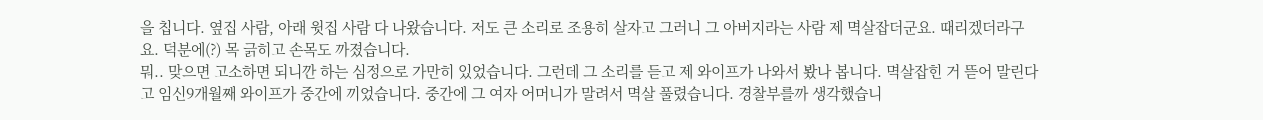을 칩니다. 옆집 사람, 아래 윗집 사람 다 나왔습니다. 저도 큰 소리로 조용히 살자고 그러니 그 아버지라는 사람 제 멱살잡더군요. 때리겠더라구요. 덕분에(?) 목 긁히고 손목도 까졌습니다.
뭐.. 맞으면 고소하면 되니깐 하는 심정으로 가만히 있었습니다. 그런데 그 소리를 듣고 제 와이프가 나와서 봤나 봅니다. 멱살잡힌 거 뜯어 말린다고 임신9개월째 와이프가 중간에 끼었습니다. 중간에 그 여자 어머니가 말려서 멱살 풀렸습니다. 경찰부를까 생각했습니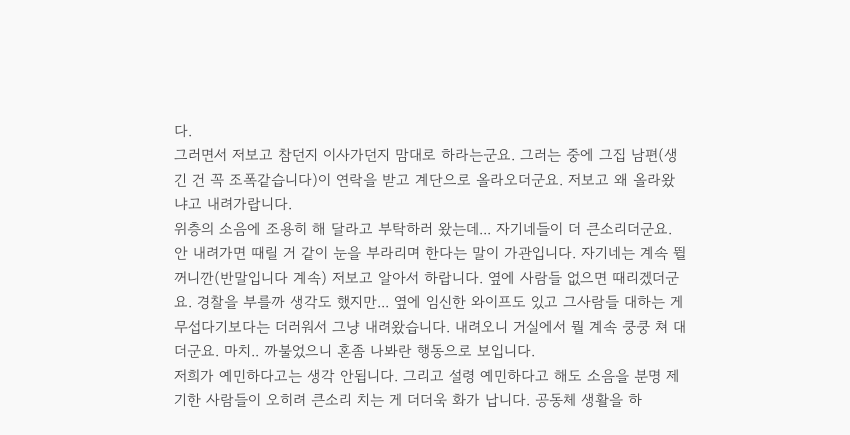다.
그러면서 저보고 참던지 이사가던지 맘대로 하라는군요. 그러는 중에 그집 남편(생긴 건 꼭 조폭같습니다)이 연락을 받고 계단으로 올라오더군요. 저보고 왜 올라왔냐고 내려가랍니다.
위층의 소음에 조용히 해 달라고 부탁하러 왔는데... 자기네들이 더 큰소리더군요.
안 내려가면 때릴 거 같이 눈을 부라리며 한다는 말이 가관입니다. 자기네는 계속 뛸꺼니깐(반말입니다 계속) 저보고 알아서 하랍니다. 옆에 사람들 없으면 때리겠더군요. 경찰을 부를까 생각도 했지만... 옆에 임신한 와이프도 있고 그사람들 대하는 게 무섭다기보다는 더러워서 그냥 내려왔습니다. 내려오니 거실에서 뭘 계속 쿵쿵 쳐 대더군요. 마치.. 까불었으니 혼좀 나봐란 행동으로 보입니다.
저희가 예민하다고는 생각 안됩니다. 그리고 설령 예민하다고 해도 소음을 분명 제기한 사람들이 오히려 큰소리 치는 게 더더욱 화가 납니다. 공동체 생활을 하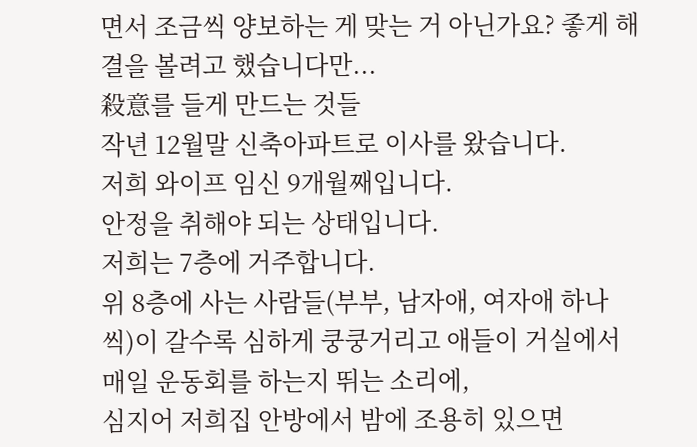면서 조금씩 양보하는 게 맞는 거 아닌가요? 좋게 해결을 볼려고 했습니다만...
殺意를 들게 만드는 것들
작년 12월말 신축아파트로 이사를 왔습니다.
저희 와이프 임신 9개월째입니다.
안정을 취해야 되는 상태입니다.
저희는 7층에 거주합니다.
위 8층에 사는 사람들(부부, 남자애, 여자애 하나씩)이 갈수록 심하게 쿵쿵거리고 애들이 거실에서 매일 운동회를 하는지 뛰는 소리에,
심지어 저희집 안방에서 밤에 조용히 있으면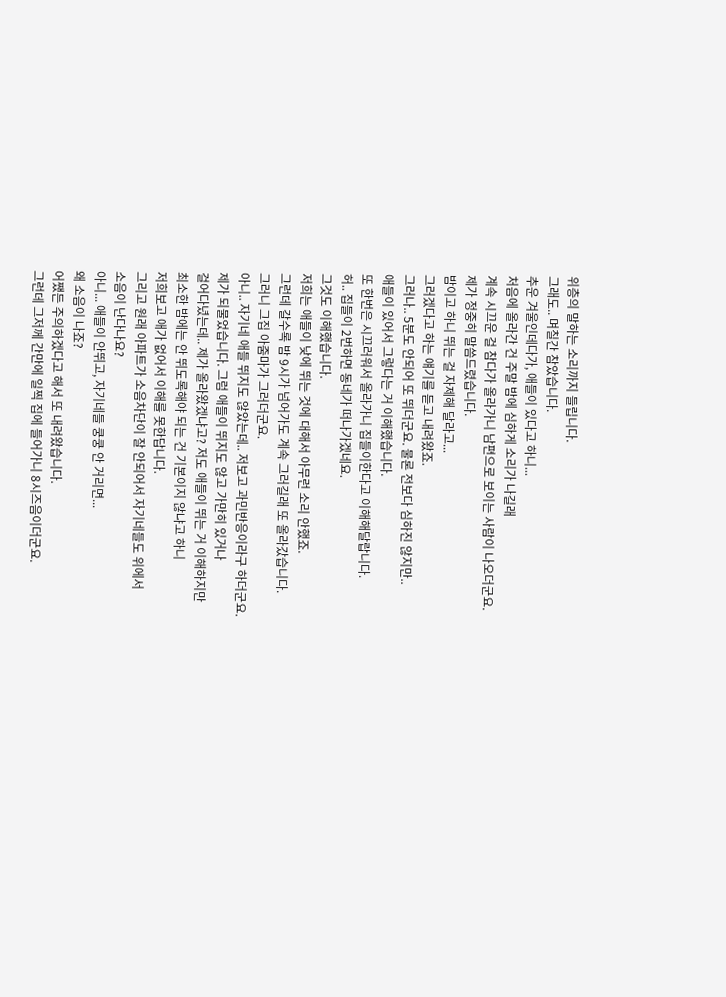위층의 말하는 소리까지 들립니다.
그래도.. 며칠간 참았습니다.
추운 겨울인데다가, 애들이 있다고 하니...
처음에 올라간 건 주말 밤에 심하게 소리가 나길래
계속 시끄운 걸 참다가 올라가니 남편으로 보이는 사람이 나오더군요.
제가 정중히 말씀드렸습니다.
밤이고 하니 뛰는 걸 자제해 달라고...
그러겠다고 하는 얘기를 듣고 내려왔죠.
그러나.. 5분도 안되어 또 뛰더군요. 물론 전보다 심하진 않지만..
애들이 있어서 그렇다는 거 이해했습니다.
또 한번은 시끄러워서 올라가니 집들이한다고 이해해달랍니다.
허.. 집들이 2번하면 동네가 떠나가겠네요.
그것도 이해했습니다.
저희는 애들이 낮에 뛰는 것에 대해서 아무런 소리 안했죠.
그런데 갈수록 밤 9시가 넘어가도 계속 그러길래 또 올라갔습니다.
그러니 그집 아줌마가 그러더군요.
아니.. 자기네 애들 뛰지도 않았는데.. 저보고 과민반응이라구 하더군요.
제가 되물었습니다. 그럼 애들이 뛰지도 않고 가만히 있거나
걸어다녔는데.. 제가 올라왔겠냐고? 저도 애들이 뛰는 거 이해하지만
최소한 밤에는 안 뛰도록해야 되는 건 기본이지 않냐고 하니
저희보고 애가 없어서 이해를 못한답니다.
그리고 원래 아파트가 소음차단이 잘 안되어서 자기네들도 위에서
소음이 난다나요?
아니... 애들이 안뛰고, 자기네들 쿵쿵 안 거리면...
왜 소음이 나죠?
어쨌든 주의하겠다고 해서 또 내려왔습니다.
그런데 그저께 간만에 일찍 집에 들어가니 8시즈음이더군요.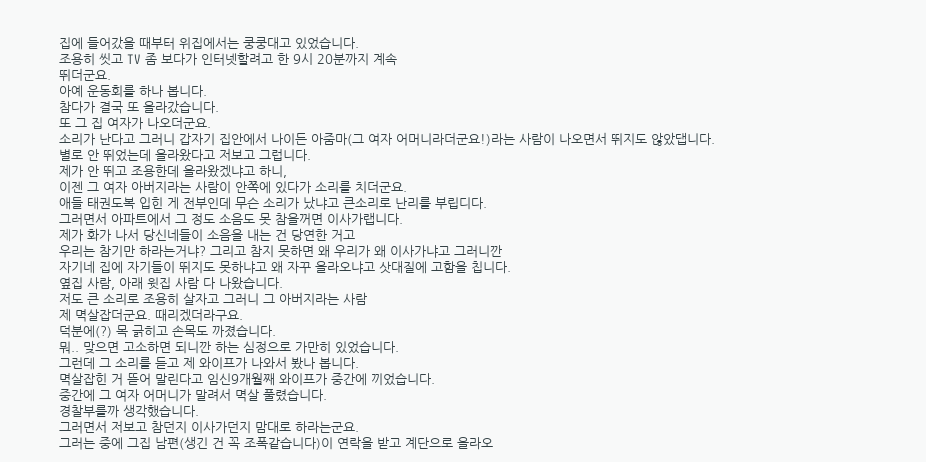집에 들어갔을 때부터 위집에서는 쿵쿵대고 있었습니다.
조용히 씻고 TV 좀 보다가 인터넷할려고 한 9시 20분까지 계속
뛰더군요.
아예 운동회를 하나 봅니다.
참다가 결국 또 올라갔습니다.
또 그 집 여자가 나오더군요.
소리가 난다고 그러니 갑자기 집안에서 나이든 아줌마(그 여자 어머니라더군요!)라는 사람이 나오면서 뛰지도 않았댑니다.
별로 안 뛰었는데 올라왔다고 저보고 그럽니다.
제가 안 뛰고 조용한데 올라왔겠냐고 하니,
이젠 그 여자 아버지라는 사람이 안쪽에 있다가 소리를 치더군요.
애들 태권도복 입힌 게 전부인데 무슨 소리가 났냐고 큰소리로 난리를 부립디다.
그러면서 아파트에서 그 정도 소음도 못 참을꺼면 이사가랩니다.
제가 화가 나서 당신네들이 소음을 내는 건 당연한 거고
우리는 참기만 하라는거냐? 그리고 참지 못하면 왜 우리가 왜 이사가냐고 그러니깐
자기네 집에 자기들이 뛰지도 못하냐고 왜 자꾸 올라오냐고 삿대질에 고함을 칩니다.
옆집 사람, 아래 윗집 사람 다 나왔습니다.
저도 큰 소리로 조용히 살자고 그러니 그 아버지라는 사람
제 멱살잡더군요. 때리겠더라구요.
덕분에(?) 목 긁히고 손목도 까졌습니다.
뭐.. 맞으면 고소하면 되니깐 하는 심정으로 가만히 있었습니다.
그런데 그 소리를 듣고 제 와이프가 나와서 봤나 봅니다.
멱살잡힌 거 뜯어 말린다고 임신9개월째 와이프가 중간에 끼었습니다.
중간에 그 여자 어머니가 말려서 멱살 풀렸습니다.
경찰부를까 생각했습니다.
그러면서 저보고 참던지 이사가던지 맘대로 하라는군요.
그러는 중에 그집 남편(생긴 건 꼭 조폭같습니다)이 연락을 받고 계단으로 올라오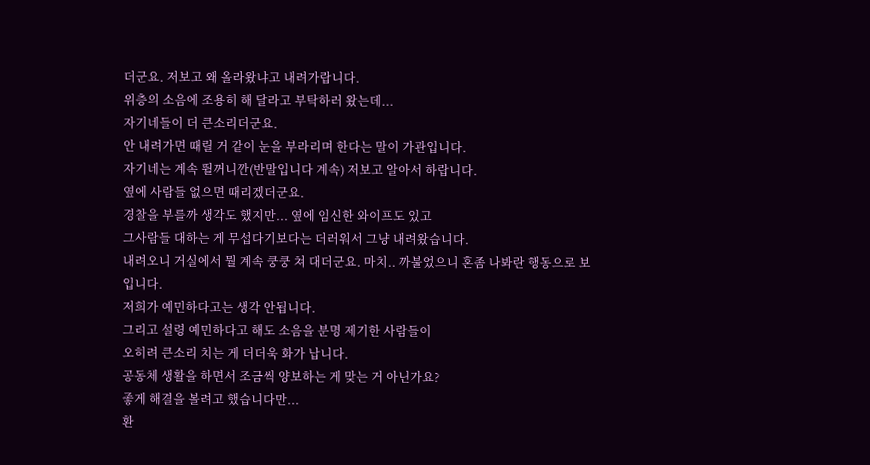더군요. 저보고 왜 올라왔냐고 내려가랍니다.
위층의 소음에 조용히 해 달라고 부탁하러 왔는데...
자기네들이 더 큰소리더군요.
안 내려가면 때릴 거 같이 눈을 부라리며 한다는 말이 가관입니다.
자기네는 계속 뛸꺼니깐(반말입니다 계속) 저보고 알아서 하랍니다.
옆에 사람들 없으면 때리겠더군요.
경찰을 부를까 생각도 했지만... 옆에 임신한 와이프도 있고
그사람들 대하는 게 무섭다기보다는 더러워서 그냥 내려왔습니다.
내려오니 거실에서 뭘 계속 쿵쿵 쳐 대더군요. 마치.. 까불었으니 혼좀 나봐란 행동으로 보입니다.
저희가 예민하다고는 생각 안됩니다.
그리고 설령 예민하다고 해도 소음을 분명 제기한 사람들이
오히려 큰소리 치는 게 더더욱 화가 납니다.
공동체 생활을 하면서 조금씩 양보하는 게 맞는 거 아닌가요?
좋게 해결을 볼려고 했습니다만...
환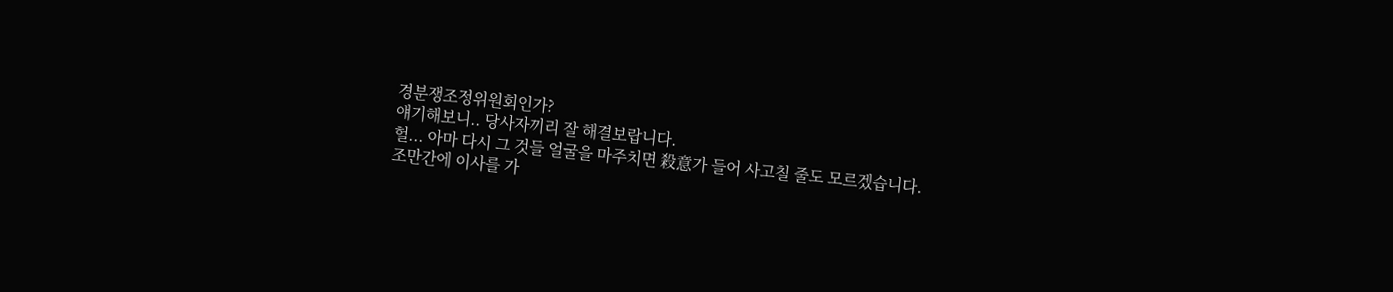경분쟁조정위원회인가?
얘기해보니.. 당사자끼리 잘 해결보랍니다.
헐... 아마 다시 그 것들 얼굴을 마주치면 殺意가 들어 사고칠 줄도 모르겠습니다.
조만간에 이사를 가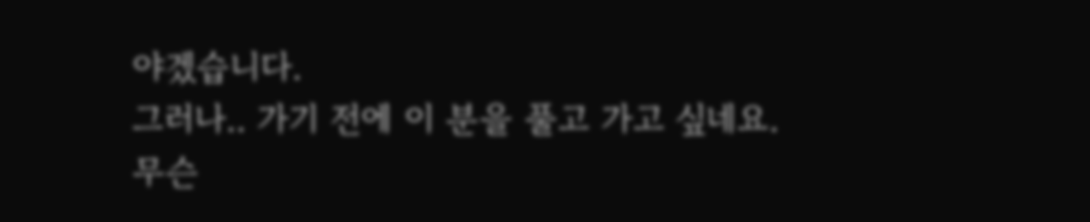야겠습니다.
그러나.. 가기 전에 이 분을 풀고 가고 싶네요.
무슨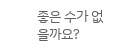좋은 수가 없을까요?